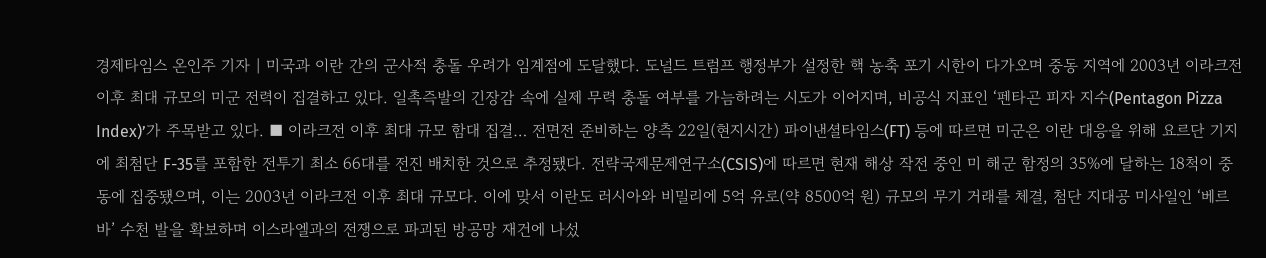경제타임스 온인주 기자 | 미국과 이란 간의 군사적 충돌 우려가 임계점에 도달했다. 도널드 트럼프 행정부가 설정한 핵 농축 포기 시한이 다가오며 중동 지역에 2003년 이라크전 이후 최대 규모의 미군 전력이 집결하고 있다. 일촉즉발의 긴장감 속에 실제 무력 충돌 여부를 가늠하려는 시도가 이어지며, 비공식 지표인 ‘펜타곤 피자 지수(Pentagon Pizza Index)’가 주목받고 있다. ■ 이라크전 이후 최대 규모 함대 집결… 전면전 준비하는 양측 22일(현지시간) 파이낸셜타임스(FT) 등에 따르면 미군은 이란 대응을 위해 요르단 기지에 최첨단 F-35를 포함한 전투기 최소 66대를 전진 배치한 것으로 추정됐다. 전략국제문제연구소(CSIS)에 따르면 현재 해상 작전 중인 미 해군 함정의 35%에 달하는 18척이 중동에 집중됐으며, 이는 2003년 이라크전 이후 최대 규모다. 이에 맞서 이란도 러시아와 비밀리에 5억 유로(약 8500억 원) 규모의 무기 거래를 체결, 첨단 지대공 미사일인 ‘베르바’ 수천 발을 확보하며 이스라엘과의 전쟁으로 파괴된 방공망 재건에 나섰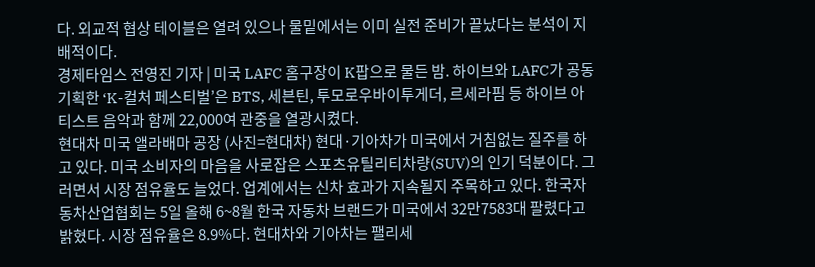다. 외교적 협상 테이블은 열려 있으나 물밑에서는 이미 실전 준비가 끝났다는 분석이 지배적이다.
경제타임스 전영진 기자 | 미국 LAFC 홈구장이 K팝으로 물든 밤. 하이브와 LAFC가 공동기획한 ‘K-컬처 페스티벌’은 BTS, 세븐틴, 투모로우바이투게더, 르세라핌 등 하이브 아티스트 음악과 함께 22,000여 관중을 열광시켰다.
현대차 미국 앨라배마 공장 (사진=현대차) 현대·기아차가 미국에서 거침없는 질주를 하고 있다. 미국 소비자의 마음을 사로잡은 스포츠유틸리티차량(SUV)의 인기 덕분이다. 그러면서 시장 점유율도 늘었다. 업계에서는 신차 효과가 지속될지 주목하고 있다. 한국자동차산업협회는 5일 올해 6~8월 한국 자동차 브랜드가 미국에서 32만7583대 팔렸다고 밝혔다. 시장 점유율은 8.9%다. 현대차와 기아차는 팰리세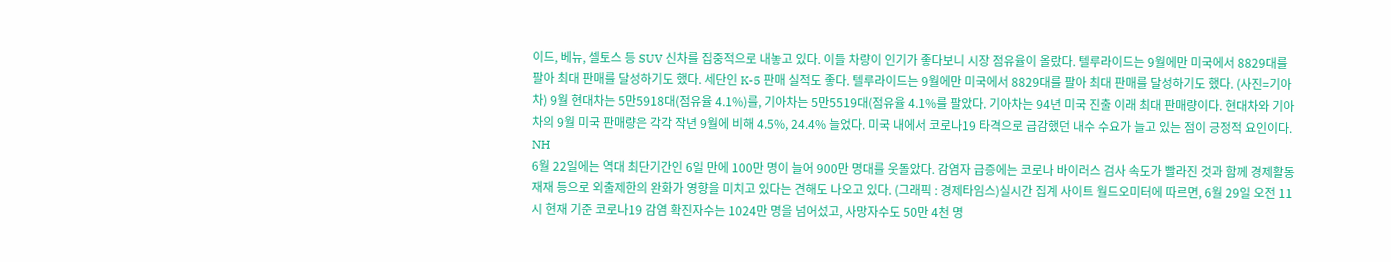이드, 베뉴, 셀토스 등 SUV 신차를 집중적으로 내놓고 있다. 이들 차량이 인기가 좋다보니 시장 점유율이 올랐다. 텔루라이드는 9월에만 미국에서 8829대를 팔아 최대 판매를 달성하기도 했다. 세단인 K-5 판매 실적도 좋다. 텔루라이드는 9월에만 미국에서 8829대를 팔아 최대 판매를 달성하기도 했다. (사진=기아차) 9월 현대차는 5만5918대(점유율 4.1%)를, 기아차는 5만5519대(점유율 4.1%를 팔았다. 기아차는 94년 미국 진출 이래 최대 판매량이다. 현대차와 기아차의 9월 미국 판매량은 각각 작년 9월에 비해 4.5%, 24.4% 늘었다. 미국 내에서 코로나19 타격으로 급감했던 내수 수요가 늘고 있는 점이 긍정적 요인이다. NH
6월 22일에는 역대 최단기간인 6일 만에 100만 명이 늘어 900만 명대를 웃돌았다. 감염자 급증에는 코로나 바이러스 검사 속도가 빨라진 것과 함께 경제활동 재재 등으로 외출제한의 완화가 영향을 미치고 있다는 견해도 나오고 있다. (그래픽 : 경제타임스)실시간 집계 사이트 월드오미터에 따르면, 6월 29일 오전 11시 현재 기준 코로나19 감염 확진자수는 1024만 명을 넘어섰고, 사망자수도 50만 4천 명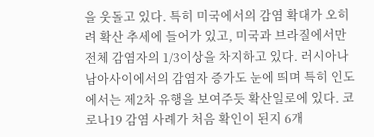을 웃돌고 있다. 특히 미국에서의 감염 확대가 오히려 확산 추세에 들어가 있고, 미국과 브라질에서만 전체 감염자의 1/3이상을 차지하고 있다. 러시아나 남아사이에서의 감염자 증가도 눈에 띄며 특히 인도에서는 제2차 유행을 보여주듯 확산일로에 있다. 코로나19 감염 사례가 처음 확인이 된지 6개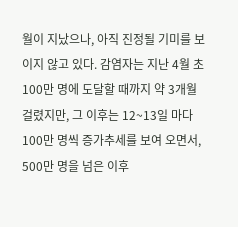월이 지났으나, 아직 진정될 기미를 보이지 않고 있다. 감염자는 지난 4월 초 100만 명에 도달할 때까지 약 3개월 걸렸지만, 그 이후는 12~13일 마다 100만 명씩 증가추세를 보여 오면서, 500만 명을 넘은 이후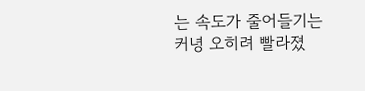는 속도가 줄어들기는커녕 오히려 빨라졌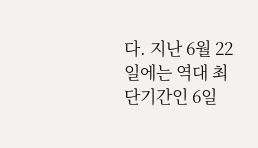다. 지난 6월 22일에는 역대 최단기간인 6일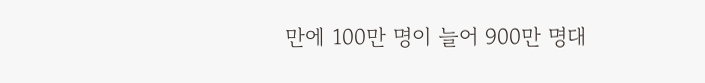만에 100만 명이 늘어 900만 명대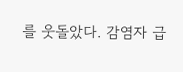를 웃돌았다. 감염자 급